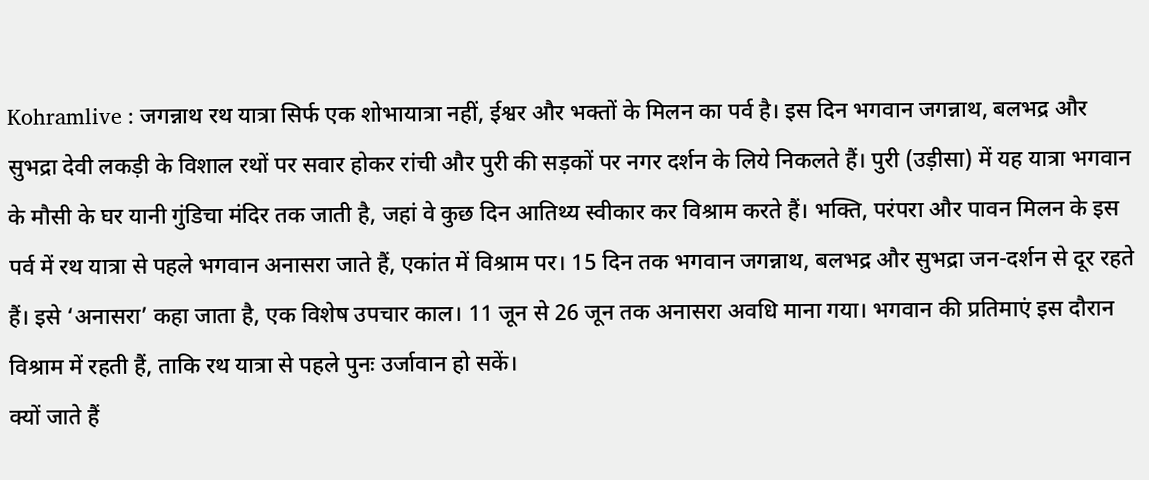Kohramlive : जगन्नाथ रथ यात्रा सिर्फ एक शोभायात्रा नहीं, ईश्वर और भक्तों के मिलन का पर्व है। इस दिन भगवान जगन्नाथ, बलभद्र और सुभद्रा देवी लकड़ी के विशाल रथों पर सवार होकर रांची और पुरी की सड़कों पर नगर दर्शन के लिये निकलते हैं। पुरी (उड़ीसा) में यह यात्रा भगवान के मौसी के घर यानी गुंडिचा मंदिर तक जाती है, जहां वे कुछ दिन आतिथ्य स्वीकार कर विश्राम करते हैं। भक्ति, परंपरा और पावन मिलन के इस पर्व में रथ यात्रा से पहले भगवान अनासरा जाते हैं, एकांत में विश्राम पर। 15 दिन तक भगवान जगन्नाथ, बलभद्र और सुभद्रा जन-दर्शन से दूर रहते हैं। इसे ‘अनासरा’ कहा जाता है, एक विशेष उपचार काल। 11 जून से 26 जून तक अनासरा अवधि माना गया। भगवान की प्रतिमाएं इस दौरान विश्राम में रहती हैं, ताकि रथ यात्रा से पहले पुनः उर्जावान हो सकें।
क्यों जाते हैं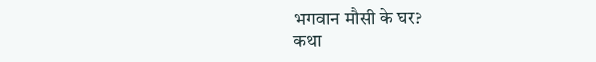भगवान मौसी के घर?
कथा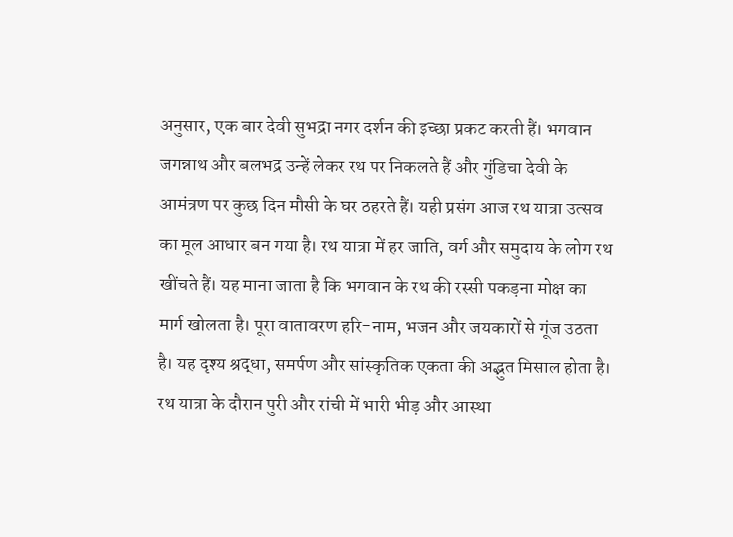अनुसार, एक बार देवी सुभद्रा नगर दर्शन की इच्छा प्रकट करती हैं। भगवान जगन्नाथ और बलभद्र उन्हें लेकर रथ पर निकलते हैं और गुंडिचा देवी के आमंत्रण पर कुछ दिन मौसी के घर ठहरते हैं। यही प्रसंग आज रथ यात्रा उत्सव का मूल आधार बन गया है। रथ यात्रा में हर जाति, वर्ग और समुदाय के लोग रथ खींचते हैं। यह माना जाता है कि भगवान के रथ की रस्सी पकड़ना मोक्ष का मार्ग खोलता है। पूरा वातावरण हरि-नाम, भजन और जयकारों से गूंज उठता है। यह दृश्य श्रद्धा, समर्पण और सांस्कृतिक एकता की अद्भुत मिसाल होता है। रथ यात्रा के दौरान पुरी और रांची में भारी भीड़ और आस्था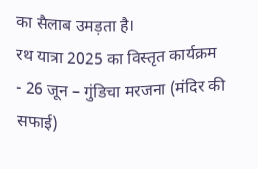का सैलाब उमड़ता है।
रथ यात्रा 2025 का विस्तृत कार्यक्रम
- 26 जून – गुंडिचा मरजना (मंदिर की सफाई)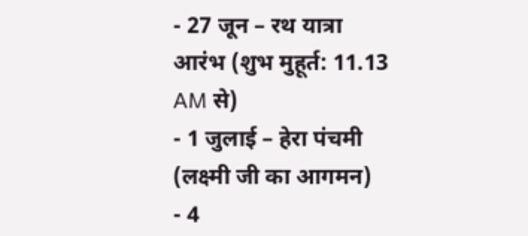- 27 जून – रथ यात्रा आरंभ (शुभ मुहूर्त: 11.13 AM से)
- 1 जुलाई – हेरा पंचमी (लक्ष्मी जी का आगमन)
- 4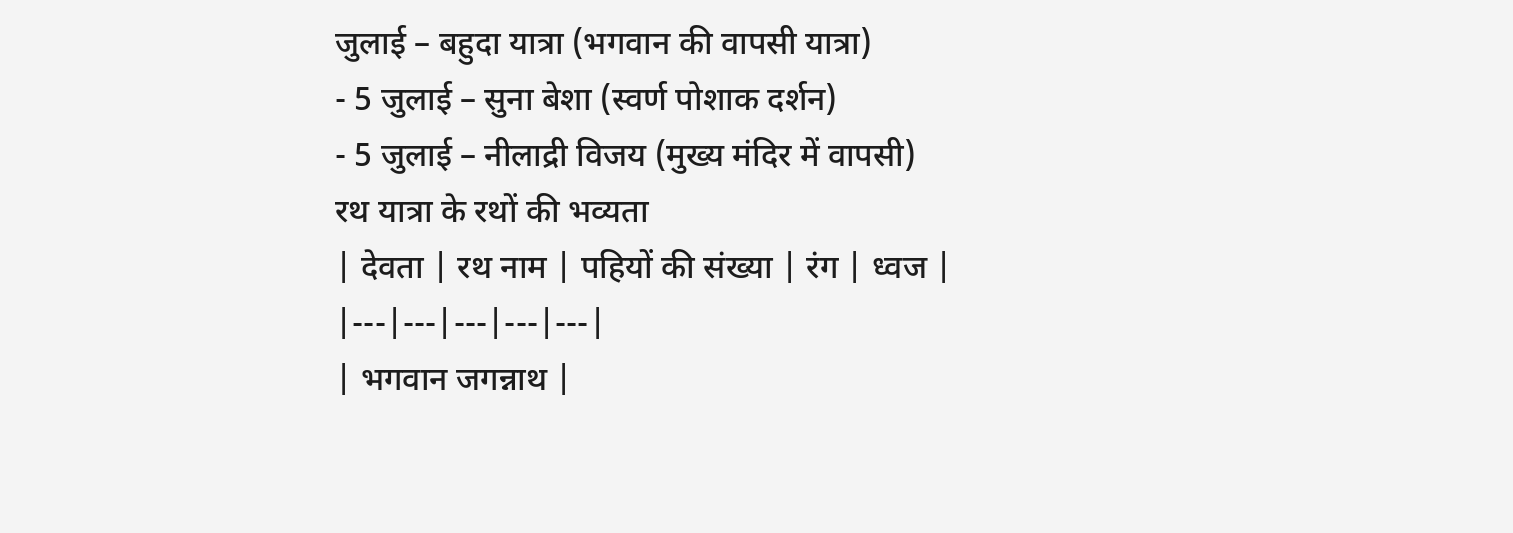जुलाई – बहुदा यात्रा (भगवान की वापसी यात्रा)
- 5 जुलाई – सुना बेशा (स्वर्ण पोशाक दर्शन)
- 5 जुलाई – नीलाद्री विजय (मुख्य मंदिर में वापसी)
रथ यात्रा के रथों की भव्यता
| देवता | रथ नाम | पहियों की संख्या | रंग | ध्वज |
|---|---|---|---|---|
| भगवान जगन्नाथ |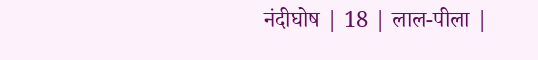नंदीघोष | 18 | लाल-पीला |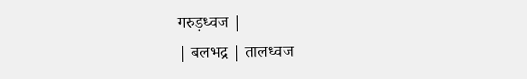गरुड़ध्वज |
| बलभद्र | तालध्वज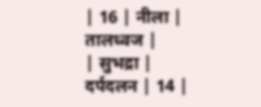| 16 | नीला | तालध्वज |
| सुभद्रा | दर्पदलन | 14 |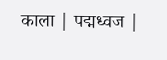काला | पद्मध्वज |